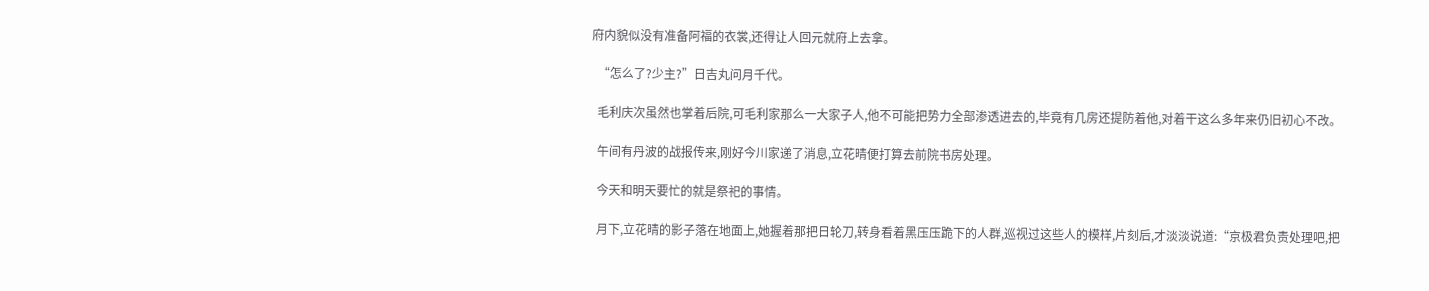府内貌似没有准备阿福的衣裳,还得让人回元就府上去拿。

  “怎么了?少主?”日吉丸问月千代。

  毛利庆次虽然也掌着后院,可毛利家那么一大家子人,他不可能把势力全部渗透进去的,毕竟有几房还提防着他,对着干这么多年来仍旧初心不改。

  午间有丹波的战报传来,刚好今川家递了消息,立花晴便打算去前院书房处理。

  今天和明天要忙的就是祭祀的事情。

  月下,立花晴的影子落在地面上,她握着那把日轮刀,转身看着黑压压跪下的人群,巡视过这些人的模样,片刻后,才淡淡说道:“京极君负责处理吧,把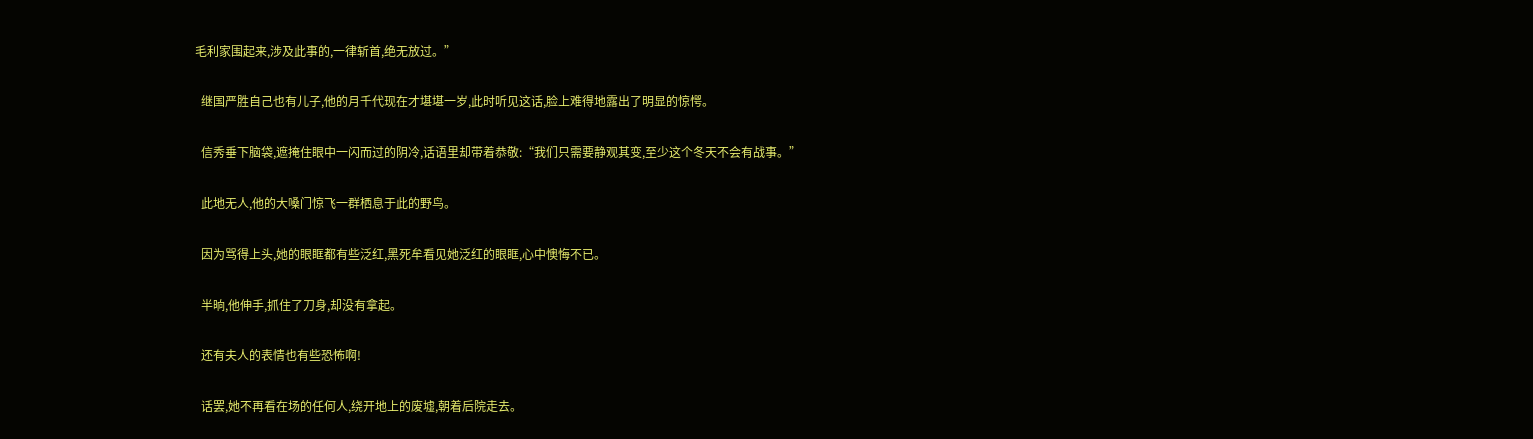毛利家围起来,涉及此事的,一律斩首,绝无放过。”

  继国严胜自己也有儿子,他的月千代现在才堪堪一岁,此时听见这话,脸上难得地露出了明显的惊愕。

  信秀垂下脑袋,遮掩住眼中一闪而过的阴冷,话语里却带着恭敬:“我们只需要静观其变,至少这个冬天不会有战事。”

  此地无人,他的大嗓门惊飞一群栖息于此的野鸟。

  因为骂得上头,她的眼眶都有些泛红,黑死牟看见她泛红的眼眶,心中懊悔不已。

  半晌,他伸手,抓住了刀身,却没有拿起。

  还有夫人的表情也有些恐怖啊!

  话罢,她不再看在场的任何人,绕开地上的废墟,朝着后院走去。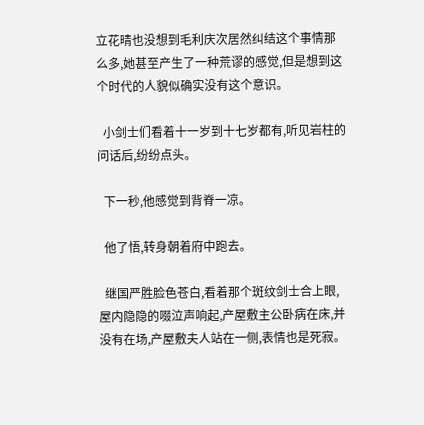立花晴也没想到毛利庆次居然纠结这个事情那么多,她甚至产生了一种荒谬的感觉,但是想到这个时代的人貌似确实没有这个意识。

  小剑士们看着十一岁到十七岁都有,听见岩柱的问话后,纷纷点头。

  下一秒,他感觉到背脊一凉。

  他了悟,转身朝着府中跑去。

  继国严胜脸色苍白,看着那个斑纹剑士合上眼,屋内隐隐的啜泣声响起,产屋敷主公卧病在床,并没有在场,产屋敷夫人站在一侧,表情也是死寂。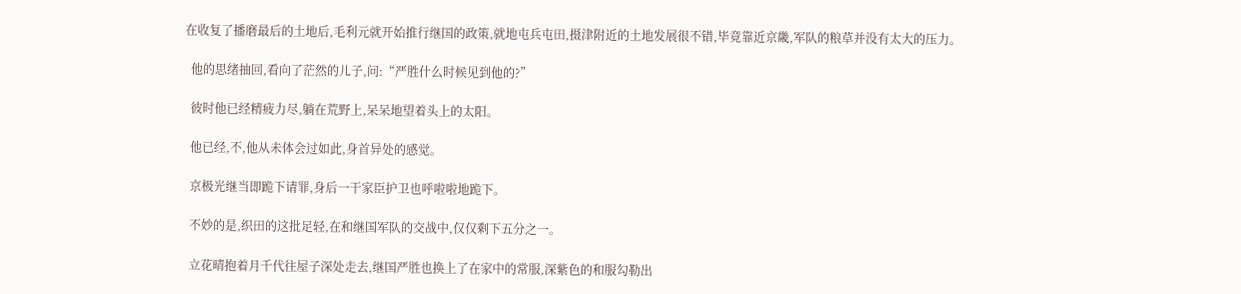在收复了播磨最后的土地后,毛利元就开始推行继国的政策,就地屯兵屯田,摄津附近的土地发展很不错,毕竟靠近京畿,军队的粮草并没有太大的压力。

  他的思绪抽回,看向了茫然的儿子,问:“严胜什么时候见到他的?”

  彼时他已经精疲力尽,躺在荒野上,呆呆地望着头上的太阳。

  他已经,不,他从未体会过如此,身首异处的感觉。

  京极光继当即跪下请罪,身后一干家臣护卫也呼啦啦地跪下。

  不妙的是,织田的这批足轻,在和继国军队的交战中,仅仅剩下五分之一。

  立花晴抱着月千代往屋子深处走去,继国严胜也换上了在家中的常服,深紫色的和服勾勒出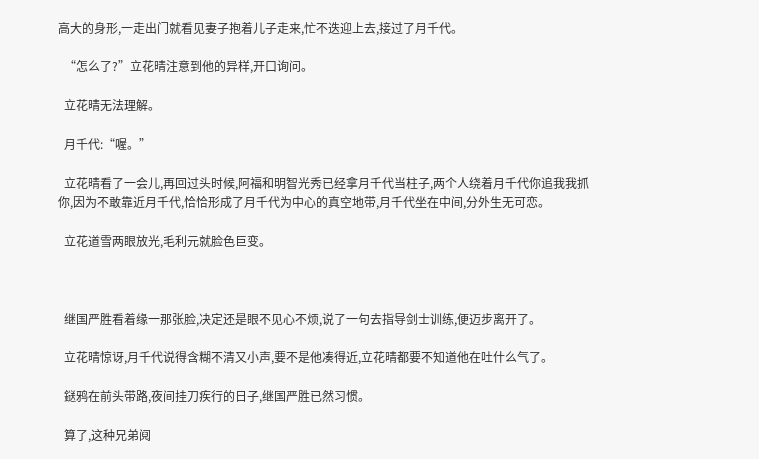高大的身形,一走出门就看见妻子抱着儿子走来,忙不迭迎上去,接过了月千代。

  “怎么了?”立花晴注意到他的异样,开口询问。

  立花晴无法理解。

  月千代:“喔。”

  立花晴看了一会儿,再回过头时候,阿福和明智光秀已经拿月千代当柱子,两个人绕着月千代你追我我抓你,因为不敢靠近月千代,恰恰形成了月千代为中心的真空地带,月千代坐在中间,分外生无可恋。

  立花道雪两眼放光,毛利元就脸色巨变。



  继国严胜看着缘一那张脸,决定还是眼不见心不烦,说了一句去指导剑士训练,便迈步离开了。

  立花晴惊讶,月千代说得含糊不清又小声,要不是他凑得近,立花晴都要不知道他在吐什么气了。

  鎹鸦在前头带路,夜间挂刀疾行的日子,继国严胜已然习惯。

  算了,这种兄弟阋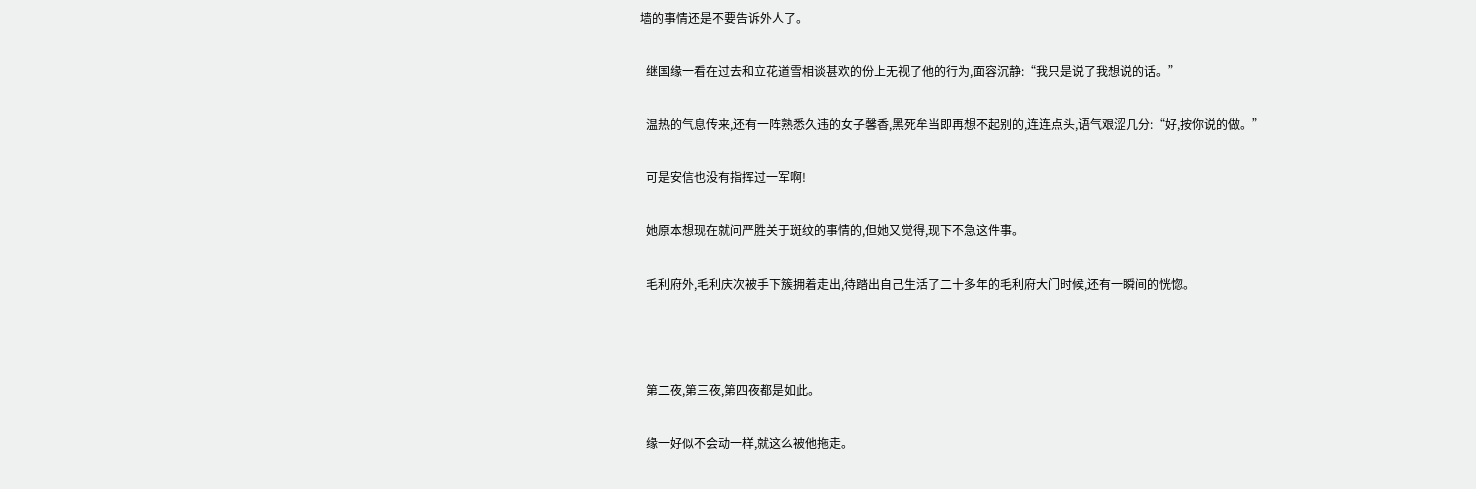墙的事情还是不要告诉外人了。

  继国缘一看在过去和立花道雪相谈甚欢的份上无视了他的行为,面容沉静:“我只是说了我想说的话。”

  温热的气息传来,还有一阵熟悉久违的女子馨香,黑死牟当即再想不起别的,连连点头,语气艰涩几分:“好,按你说的做。”

  可是安信也没有指挥过一军啊!

  她原本想现在就问严胜关于斑纹的事情的,但她又觉得,现下不急这件事。

  毛利府外,毛利庆次被手下簇拥着走出,待踏出自己生活了二十多年的毛利府大门时候,还有一瞬间的恍惚。



  第二夜,第三夜,第四夜都是如此。

  缘一好似不会动一样,就这么被他拖走。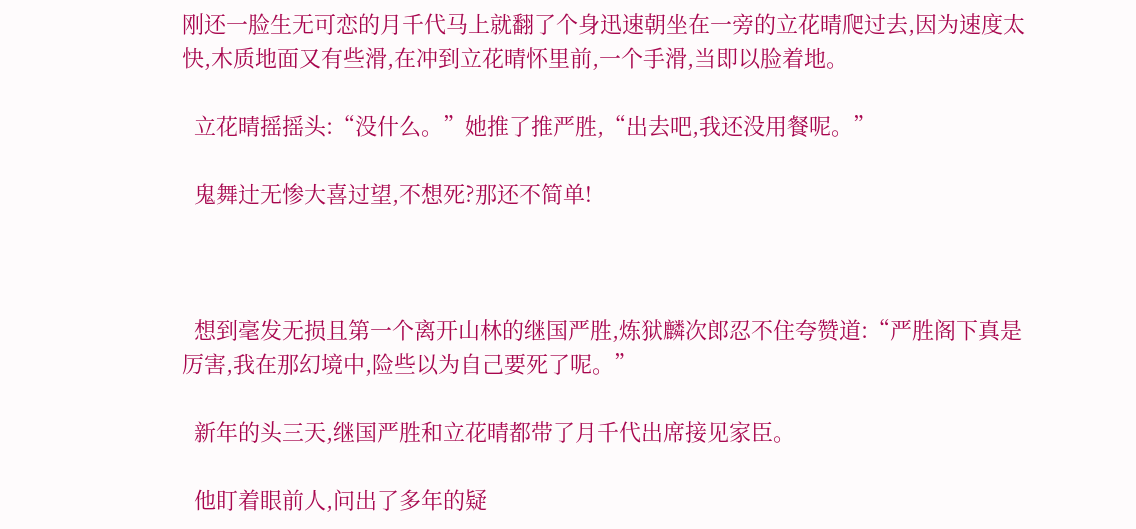刚还一脸生无可恋的月千代马上就翻了个身迅速朝坐在一旁的立花晴爬过去,因为速度太快,木质地面又有些滑,在冲到立花晴怀里前,一个手滑,当即以脸着地。

  立花晴摇摇头:“没什么。”她推了推严胜,“出去吧,我还没用餐呢。”

  鬼舞辻无惨大喜过望,不想死?那还不简单!



  想到毫发无损且第一个离开山林的继国严胜,炼狱麟次郎忍不住夸赞道:“严胜阁下真是厉害,我在那幻境中,险些以为自己要死了呢。”

  新年的头三天,继国严胜和立花晴都带了月千代出席接见家臣。

  他盯着眼前人,问出了多年的疑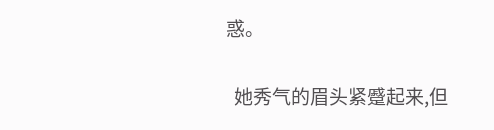惑。

  她秀气的眉头紧蹙起来,但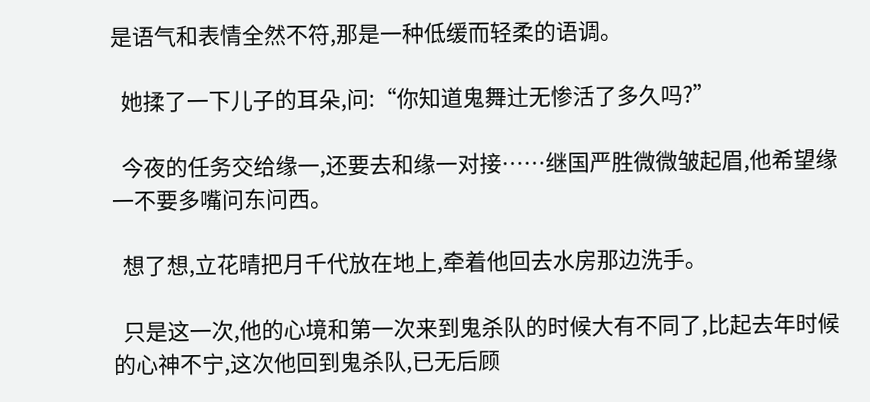是语气和表情全然不符,那是一种低缓而轻柔的语调。

  她揉了一下儿子的耳朵,问:“你知道鬼舞辻无惨活了多久吗?”

  今夜的任务交给缘一,还要去和缘一对接……继国严胜微微皱起眉,他希望缘一不要多嘴问东问西。

  想了想,立花晴把月千代放在地上,牵着他回去水房那边洗手。

  只是这一次,他的心境和第一次来到鬼杀队的时候大有不同了,比起去年时候的心神不宁,这次他回到鬼杀队,已无后顾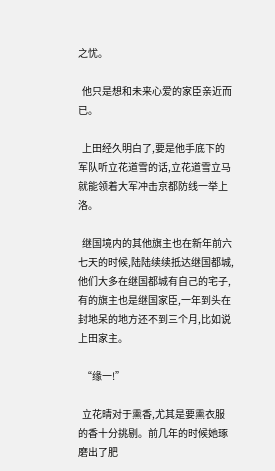之忧。

  他只是想和未来心爱的家臣亲近而已。

  上田经久明白了,要是他手底下的军队听立花道雪的话,立花道雪立马就能领着大军冲击京都防线一举上洛。

  继国境内的其他旗主也在新年前六七天的时候,陆陆续续抵达继国都城,他们大多在继国都城有自己的宅子,有的旗主也是继国家臣,一年到头在封地呆的地方还不到三个月,比如说上田家主。

  “缘一!”

  立花晴对于熏香,尤其是要熏衣服的香十分挑剔。前几年的时候她琢磨出了肥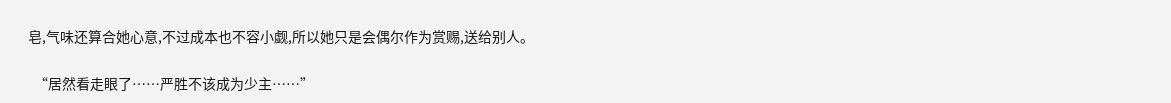皂,气味还算合她心意,不过成本也不容小觑,所以她只是会偶尔作为赏赐,送给别人。

  “居然看走眼了……严胜不该成为少主……”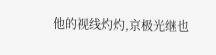他的视线灼灼,京极光继也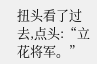扭头看了过去,点头:“立花将军。”